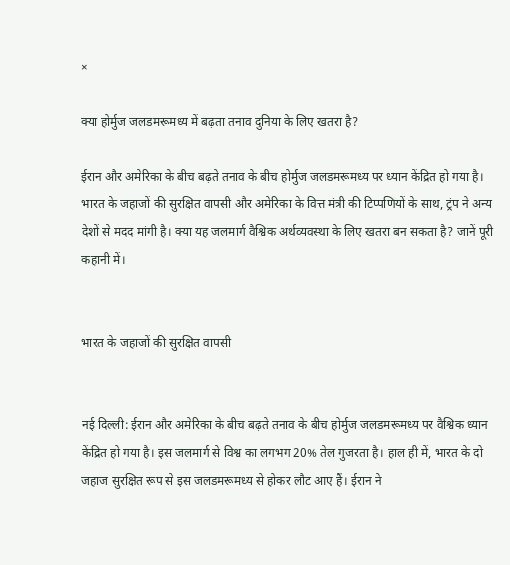×

क्या होर्मुज जलडमरूमध्य में बढ़ता तनाव दुनिया के लिए खतरा है?

ईरान और अमेरिका के बीच बढ़ते तनाव के बीच होर्मुज जलडमरूमध्य पर ध्यान केंद्रित हो गया है। भारत के जहाजों की सुरक्षित वापसी और अमेरिका के वित्त मंत्री की टिप्पणियों के साथ, ट्रंप ने अन्य देशों से मदद मांगी है। क्या यह जलमार्ग वैश्विक अर्थव्यवस्था के लिए खतरा बन सकता है? जानें पूरी कहानी में।


भारत के जहाजों की सुरक्षित वापसी


नई दिल्ली: ईरान और अमेरिका के बीच बढ़ते तनाव के बीच होर्मुज जलडमरूमध्य पर वैश्विक ध्यान केंद्रित हो गया है। इस जलमार्ग से विश्व का लगभग 20% तेल गुजरता है। हाल ही में, भारत के दो जहाज सुरक्षित रूप से इस जलडमरूमध्य से होकर लौट आए हैं। ईरान ने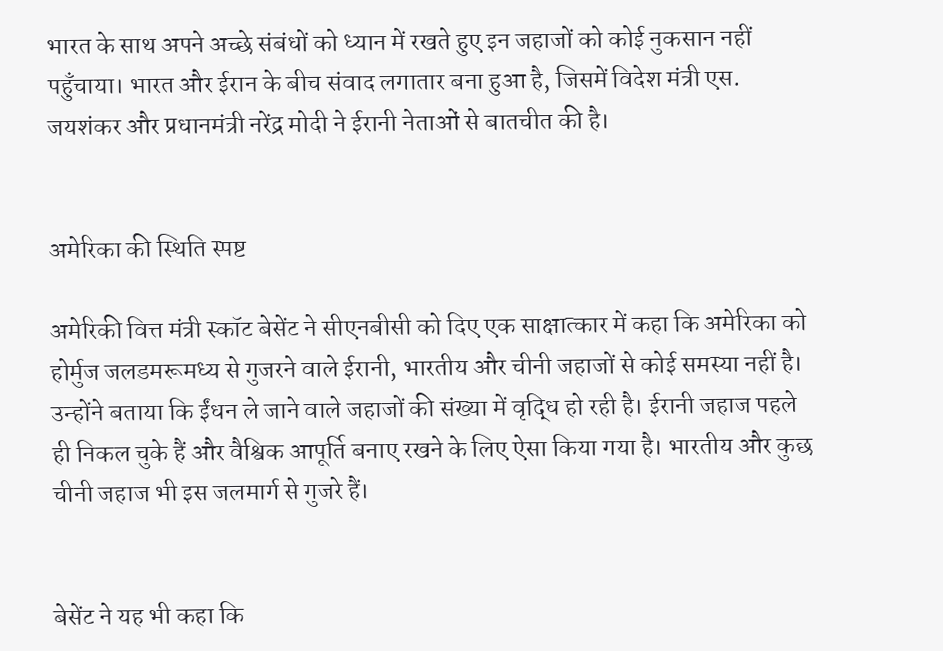भारत के साथ अपने अच्छे संबंधों को ध्यान में रखते हुए इन जहाजों को कोई नुकसान नहीं पहुँचाया। भारत और ईरान के बीच संवाद लगातार बना हुआ है, जिसमें विदेश मंत्री एस. जयशंकर और प्रधानमंत्री नरेंद्र मोदी ने ईरानी नेताओं से बातचीत की है।


अमेरिका की स्थिति स्पष्ट

अमेरिकी वित्त मंत्री स्कॉट बेसेंट ने सीएनबीसी को दिए एक साक्षात्कार में कहा कि अमेरिका को होर्मुज जलडमरूमध्य से गुजरने वाले ईरानी, भारतीय और चीनी जहाजों से कोई समस्या नहीं है। उन्होंने बताया कि ईंधन ले जाने वाले जहाजों की संख्या में वृद्धि हो रही है। ईरानी जहाज पहले ही निकल चुके हैं और वैश्विक आपूर्ति बनाए रखने के लिए ऐसा किया गया है। भारतीय और कुछ चीनी जहाज भी इस जलमार्ग से गुजरे हैं।


बेसेंट ने यह भी कहा कि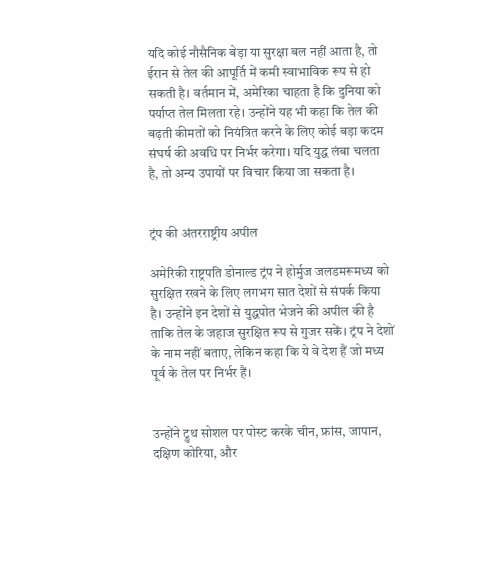यदि कोई नौसैनिक बेड़ा या सुरक्षा बल नहीं आता है, तो ईरान से तेल की आपूर्ति में कमी स्वाभाविक रूप से हो सकती है। वर्तमान में, अमेरिका चाहता है कि दुनिया को पर्याप्त तेल मिलता रहे। उन्होंने यह भी कहा कि तेल की बढ़ती कीमतों को नियंत्रित करने के लिए कोई बड़ा कदम संघर्ष की अवधि पर निर्भर करेगा। यदि युद्ध लंबा चलता है, तो अन्य उपायों पर विचार किया जा सकता है।


ट्रंप की अंतरराष्ट्रीय अपील

अमेरिकी राष्ट्रपति डोनाल्ड ट्रंप ने होर्मुज जलडमरूमध्य को सुरक्षित रखने के लिए लगभग सात देशों से संपर्क किया है। उन्होंने इन देशों से युद्धपोत भेजने की अपील की है ताकि तेल के जहाज सुरक्षित रूप से गुजर सकें। ट्रंप ने देशों के नाम नहीं बताए, लेकिन कहा कि ये वे देश हैं जो मध्य पूर्व के तेल पर निर्भर हैं।


उन्होंने ट्रुथ सोशल पर पोस्ट करके चीन, फ्रांस, जापान, दक्षिण कोरिया, और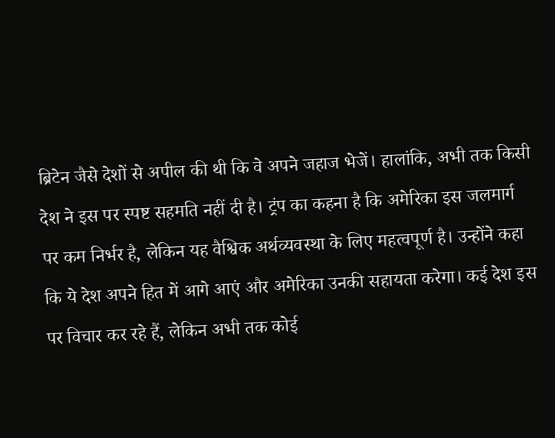ब्रिटेन जैसे देशों से अपील की थी कि वे अपने जहाज भेजें। हालांकि, अभी तक किसी देश ने इस पर स्पष्ट सहमति नहीं दी है। ट्रंप का कहना है कि अमेरिका इस जलमार्ग पर कम निर्भर है, लेकिन यह वैश्विक अर्थव्यवस्था के लिए महत्वपूर्ण है। उन्होंने कहा कि ये देश अपने हित में आगे आएं और अमेरिका उनकी सहायता करेगा। कई देश इस पर विचार कर रहे हैं, लेकिन अभी तक कोई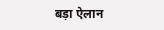बड़ा ऐलान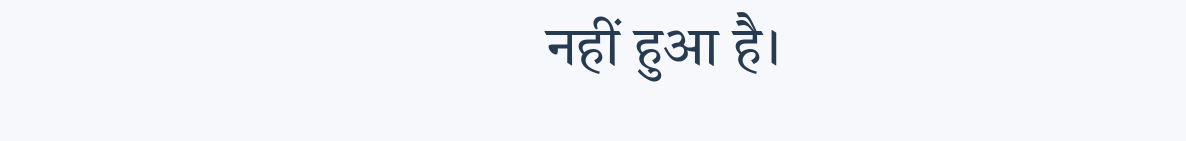नहीं हुआ है।